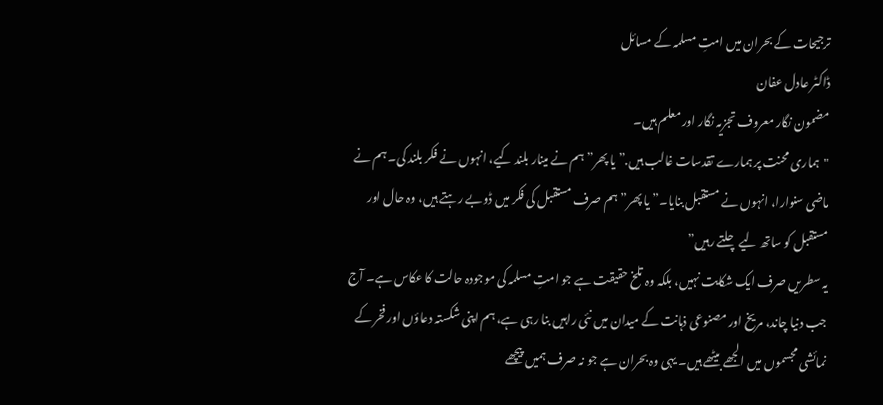ترجیحات کے بحران میں امتِ مسلمہ کے مسائل
ڈاکٹر عادل عفان
مضمون نگار معروف تجزیہ نگار اور معلم ہیں۔
"ہماری محنت پر ہمارے تقدسات غالب ہیں.” یا پھر”ہم نے مینار بلند کیے، انہوں نے فکر بلند کی۔ ہم نے ماضی سنوارا، انہوں نے مستقبل بنایا۔” یا پھر” ہم صرف مستقبل کی فکر میں ڈوبے رہتے ہیں، وہ حال اور مستقبل کو ساتھ لیے چلتے رہیں”
یہ سطریں صرف ایک شکایت نہیں، بلکہ وہ تلخ حقیقت ہے جو امتِ مسلمہ کی موجودہ حالت کا عکاس ہے۔ آج جب دنیا چاند، مریخ اور مصنوعی ذہانت کے میدان میں نئی راہیں بنا رہی ہے، ہم اپنی شکستہ دعاؤں اور فخر کے نمائشی مجسموں میں الجھے بیٹھے ہیں۔ یہی وہ بحران ہے جو نہ صرف ہمیں پیچھے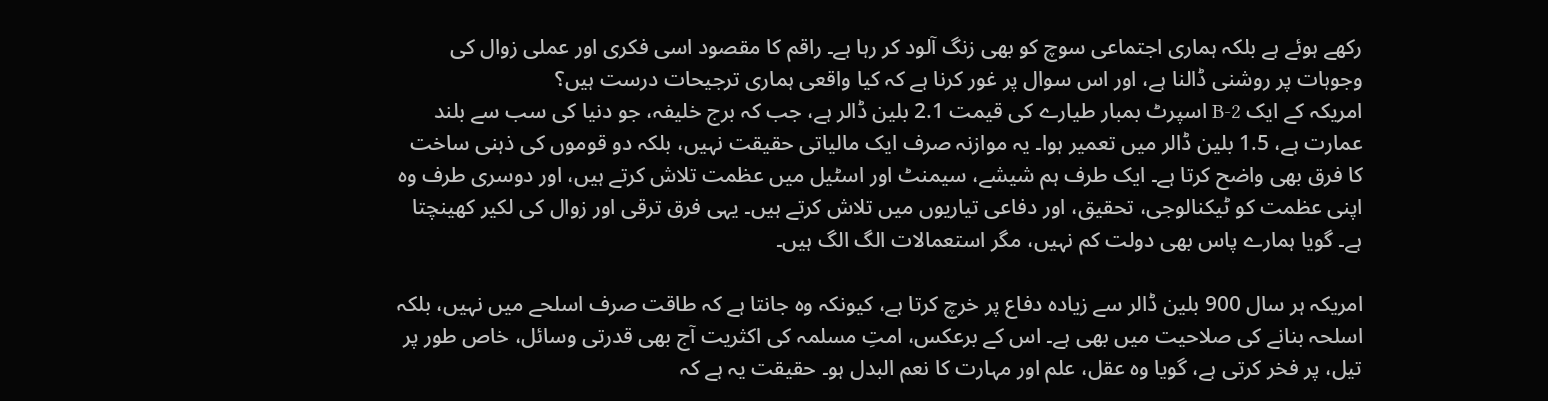رکھے ہوئے ہے بلکہ ہماری اجتماعی سوچ کو بھی زنگ آلود کر رہا ہے۔ راقم کا مقصود اسی فکری اور عملی زوال کی وجوہات پر روشنی ڈالنا ہے، اور اس سوال پر غور کرنا ہے کہ کیا واقعی ہماری ترجیحات درست ہیں؟
امریکہ کے ایک B-2 اسپرٹ بمبار طیارے کی قیمت 2.1 بلین ڈالر ہے، جب کہ برج خلیفہ، جو دنیا کی سب سے بلند عمارت ہے، 1.5 بلین ڈالر میں تعمیر ہوا۔ یہ موازنہ صرف ایک مالیاتی حقیقت نہیں، بلکہ دو قوموں کی ذہنی ساخت کا فرق بھی واضح کرتا ہے۔ ایک طرف ہم شیشے، سیمنٹ اور اسٹیل میں عظمت تلاش کرتے ہیں، اور دوسری طرف وہ اپنی عظمت کو ٹیکنالوجی، تحقیق، اور دفاعی تیاریوں میں تلاش کرتے ہیں۔ یہی فرق ترقی اور زوال کی لکیر کھینچتا ہے۔ گویا ہمارے پاس بھی دولت کم نہیں، مگر استعمالات الگ الگ ہیں۔

امریکہ ہر سال 900 بلین ڈالر سے زیادہ دفاع پر خرچ کرتا ہے، کیونکہ وہ جانتا ہے کہ طاقت صرف اسلحے میں نہیں، بلکہ اسلحہ بنانے کی صلاحیت میں بھی ہے۔ اس کے برعکس، امتِ مسلمہ کی اکثریت آج بھی قدرتی وسائل، خاص طور پر تیل، پر فخر کرتی ہے، گویا وہ عقل، علم اور مہارت کا نعم البدل ہو۔ حقیقت یہ ہے کہ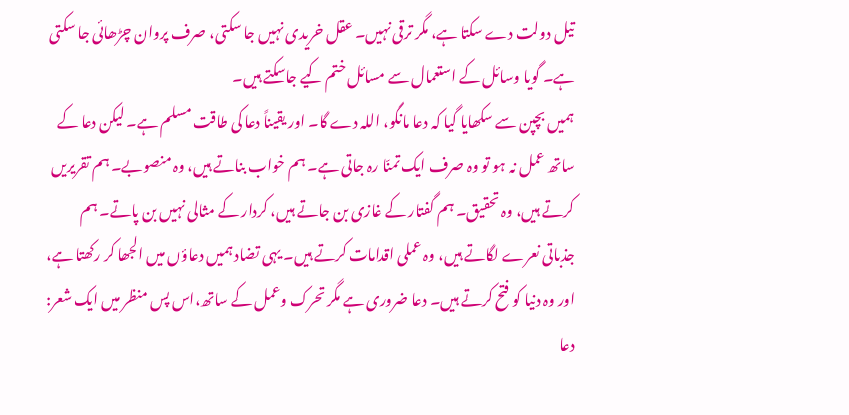تیل دولت دے سکتا ہے، مگر ترقی نہیں۔ عقل خریدی نہیں جا سکتی، صرف پروان چڑھائی جا سکتی ہے۔ گویا وسائل کے استعمال سے مسائل ختم کیے جاسکتے ہیں۔
ہمیں بچپن سے سکھایا گیا کہ دعا مانگو، اللہ دے گا۔ اور یقیناً دعا کی طاقت مسلم ہے۔ لیکن دعا کے ساتھ عمل نہ ہو تو وہ صرف ایک تمنّا رہ جاتی ہے۔ ہم خواب بناتے ہیں، وہ منصوبے۔ ہم تقریریں کرتے ہیں، وہ تحقیق۔ ہم گفتار کے غازی بن جاتے ہیں، کردار کے مثالی نہیں بن پاتے۔ ہم جذباتی نعرے لگاتے ہیں، وہ عملی اقدامات کرتے ہیں۔ یہی تضاد ہمیں دعاؤں میں الجھا کر رکھتا ہے، اور وہ دنیا کو فتح کرتے ہیں۔ دعا ضروری ہے مگر تحرک وعمل کے ساتھ،اس پس منظر میں ایک شعر:
دعا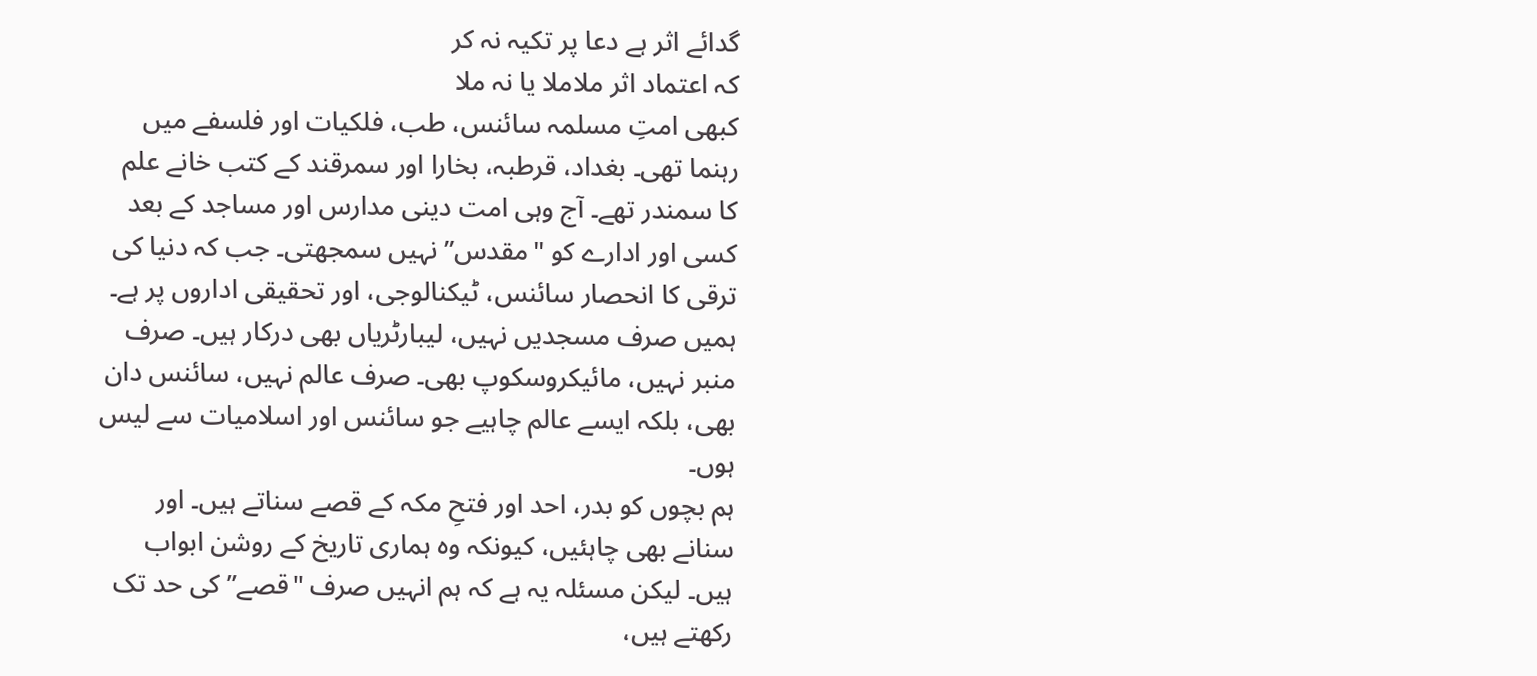گدائے اثر ہے دعا پر تکیہ نہ کر
کہ اعتماد اثر ملاملا یا نہ ملا
کبھی امتِ مسلمہ سائنس، طب، فلکیات اور فلسفے میں رہنما تھی۔ بغداد، قرطبہ، بخارا اور سمرقند کے کتب خانے علم کا سمندر تھے۔ آج وہی امت دینی مدارس اور مساجد کے بعد کسی اور ادارے کو "مقدس” نہیں سمجھتی۔ جب کہ دنیا کی ترقی کا انحصار سائنس، ٹیکنالوجی، اور تحقیقی اداروں پر ہے۔ ہمیں صرف مسجدیں نہیں، لیبارٹریاں بھی درکار ہیں۔ صرف منبر نہیں، مائیکروسکوپ بھی۔ صرف عالم نہیں، سائنس دان بھی، بلکہ ایسے عالم چاہیے جو سائنس اور اسلامیات سے لیس ہوں۔
ہم بچوں کو بدر، احد اور فتحِ مکہ کے قصے سناتے ہیں۔ اور سنانے بھی چاہئیں، کیونکہ وہ ہماری تاریخ کے روشن ابواب ہیں۔ لیکن مسئلہ یہ ہے کہ ہم انہیں صرف "قصے” کی حد تک رکھتے ہیں،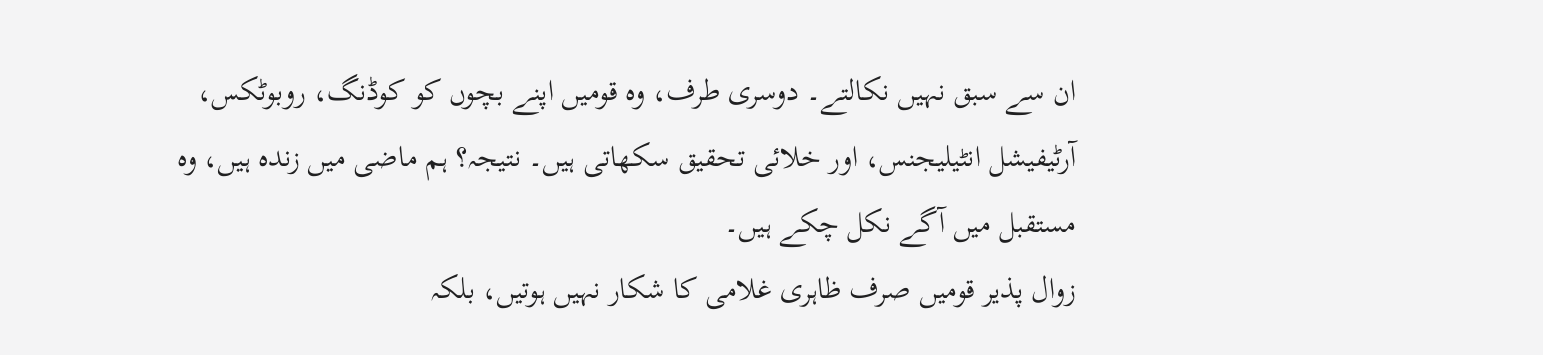ان سے سبق نہیں نکالتے۔ دوسری طرف، وہ قومیں اپنے بچوں کو کوڈنگ، روبوٹکس، آرٹیفیشل انٹیلیجنس، اور خلائی تحقیق سکھاتی ہیں۔ نتیجہ؟ ہم ماضی میں زندہ ہیں، وہ مستقبل میں آگے نکل چکے ہیں۔
زوال پذیر قومیں صرف ظاہری غلامی کا شکار نہیں ہوتیں، بلکہ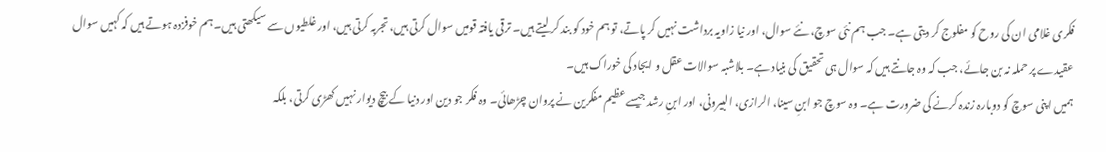فکری غلامی ان کی روح کو مفلوج کر دیتی ہے۔ جب ہم نئی سوچ، نئے سوال، اور نیا زاویہ برداشت نہیں کر پاتے، تو ہم خود کو بند کر لیتے ہیں۔ ترقی یافتہ قومیں سوال کرتی ہیں، تجربہ کرتی ہیں، اور غلطیوں سے سیکھتی ہیں۔ ہم خوفزدہ ہوتے ہیں کہ کہیں سوال عقیدے پر حملہ نہ بن جائے، جب کہ وہ جانتے ہیں کہ سوال ہی تحقیق کی بنیاد ہے۔ بلاشبہ سوالات عقل و ایجاد کی خوراک ہیں۔
ہمیں اپنی سوچ کو دوبارہ زندہ کرنے کی ضرورت ہے۔ وہ سوچ جو ابنِ سینا، الرازی، البیرونی، اور ابنِ رشد جیسے عظیم مفکرین نے پروان چڑھائی۔ وہ فکر جو دین اور دنیا کے بیچ دیوار نہیں کھڑی کرتی، بلکہ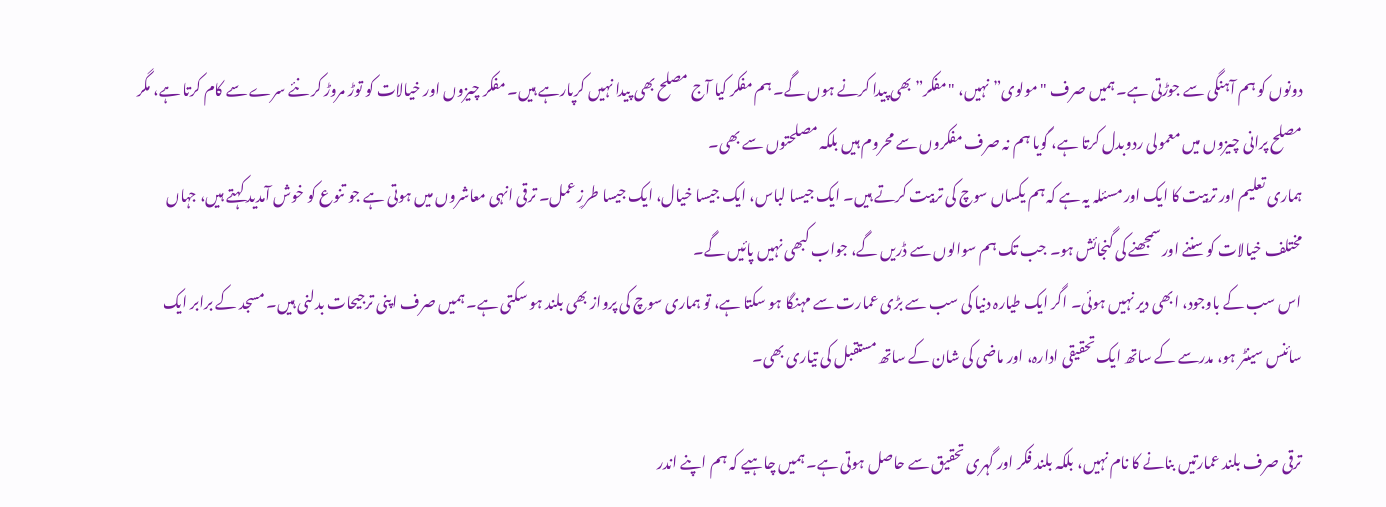دونوں کو ہم آہنگی سے جوڑتی ہے۔ ہمیں صرف "مولوی” نہیں، "مفکر” بھی پیدا کرنے ہوں گے۔ ہم مفکر کیا آج مصلح بھی پیدا نہیں کرپارہے ہیں۔ مفکر چیزوں اور خیالات کو توڑ مروڑ کر نئے سرے سے کام کرتا ہے، مگر مصلح پرانی چیزوں میں معمولی ردوبدل کرتا ہے، گویا ہم نہ صرف مفکروں سے محروم ہیں بلکہ مصلحتوں سے بھی۔
ہماری تعلیم اور تربیت کا ایک اور مسئلہ یہ ہے کہ ہم یکساں سوچ کی تربیت کرتے ہیں۔ ایک جیسا لباس، ایک جیسا خیال، ایک جیسا طرزِ عمل۔ ترقی انہی معاشروں میں ہوتی ہے جو تنوع کو خوش آمدید کہتے ہیں، جہاں مختلف خیالات کو سننے اور سمجھنے کی گنجائش ہو۔ جب تک ہم سوالوں سے ڈریں گے، جواب کبھی نہیں پائیں گے۔
اس سب کے باوجود، ابھی دیر نہیں ہوئی۔ اگر ایک طیارہ دنیا کی سب سے بڑی عمارت سے مہنگا ہو سکتا ہے، تو ہماری سوچ کی پرواز بھی بلند ہو سکتی ہے۔ ہمیں صرف اپنی ترجیحات بدلنی ہیں۔ مسجد کے برابر ایک سائنس سینٹر ہو، مدرسے کے ساتھ ایک تحقیقی ادارہ، اور ماضی کی شان کے ساتھ مستقبل کی تیاری بھی۔

ترقی صرف بلند عمارتیں بنانے کا نام نہیں، بلکہ بلند فکر اور گہری تحقیق سے حاصل ہوتی ہے۔ ہمیں چاہیے کہ ہم اپنے اندر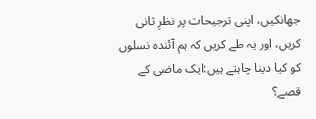جھانکیں، اپنی ترجیحات پر نظرِ ثانی کریں، اور یہ طے کریں کہ ہم آئندہ نسلوں کو کیا دینا چاہتے ہیں:ایک ماضی کے قصے؟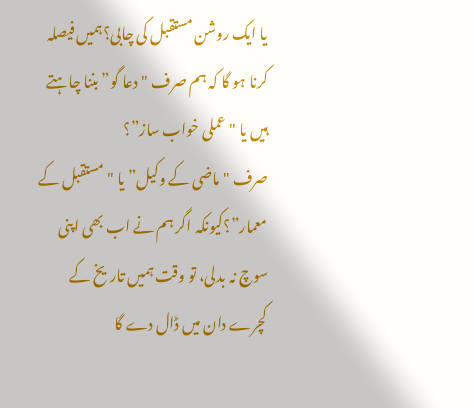یا ایک روشن مستقبل کی چابی؟ہمیں فیصلہ کرنا ہو گا کہ ہم صرف "دعا گو” بننا چاہتے ہیں یا "عملی خواب ساز”؟
صرف "ماضی کے وکیل” یا "مستقبل کے معمار”؟کیونکہ اگر ہم نے اب بھی اپنی سوچ نہ بدلی، تو وقت ہمیں تاریخ کے کچرے دان میں ڈال دے گا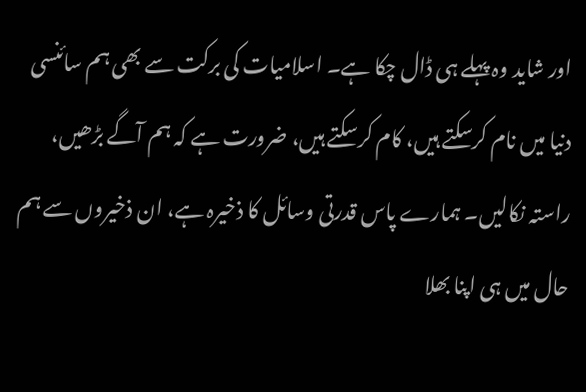اور شاید وہ پہلے ہی ڈال چکا ہے۔ اسلامیات کی برکت سے بھی ہم سائنسی دنیا میں نام کرسکتے ہیں، کام کرسکتے ہیں، ضرورت ہے کہ ہم آگے بڑھیں، راستہ نکالیں۔ ہمارے پاس قدرتی وسائل کا ذخیرہ ہے، ان ذخیروں سے ہم حال میں ہی اپنا بھلا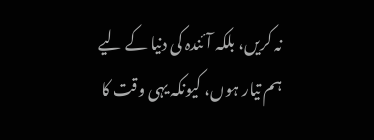نہ کریں، بلکہ آئندہ کی دنیا کے لیے ہم تیار ہوں، کیونکہ یہی وقت کا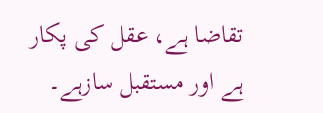تقاضا ہے، عقل کی پکار ہے اور مستقبل سازہے۔